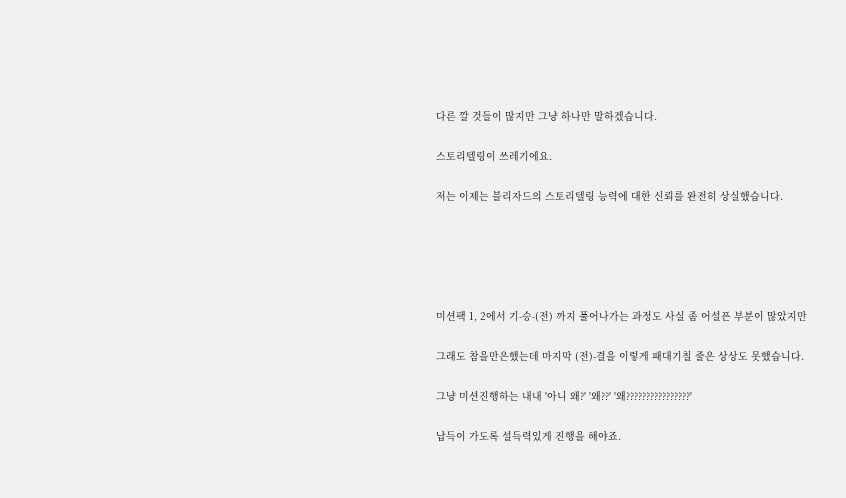다른 깔 것들이 많지만 그냥 하나만 말하겠습니다.

스토리텔링이 쓰레기에요.

저는 이제는 블리자드의 스토리텔링 능력에 대한 신뢰를 완전히 상실했습니다.





미션팩 1, 2에서 기-승-(전) 까지 풀어나가는 과정도 사실 좀 어설픈 부분이 많았지만

그래도 참을만은했는데 마지막 (전)-결을 이렇게 패대기칠 줄은 상상도 못했습니다.

그냥 미션진행하는 내내 '아니 왜?' '왜??' '왜????????????????'

납득이 가도록 설득력있게 진행을 해야죠.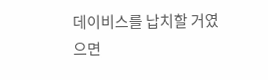데이비스를 납치할 거였으면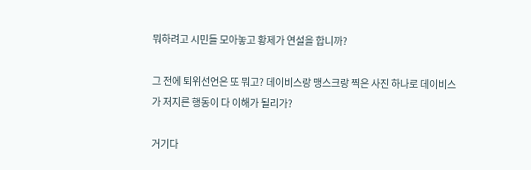뭐하려고 시민들 모아놓고 황제가 연설을 합니까?

그 전에 퇴위선언은 또 뭐고? 데이비스랑 맹스크랑 찍은 사진 하나로 데이비스가 저지른 행동이 다 이해가 될리가?

거기다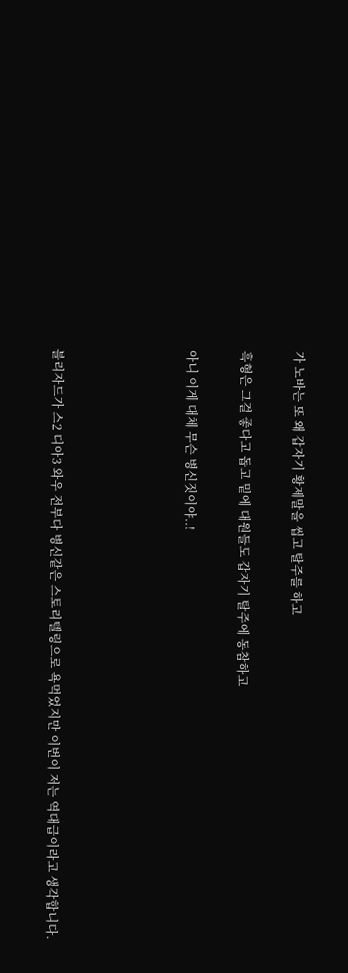가 노바는 또 왜 갑자기 황제말을 씹고 탈주를 하고

흑형은 그걸 좋다고 돕고 밑에 대원들도 갑자기 탈주에 동참하고

아니 이게 대체 무슨 병신짓이야..!




블리자드가 스2 디아3 와우 전부다 병신같은 스토리텔링으로 욕먹었지만 이번이 저는 역대급이라고 생각합니다.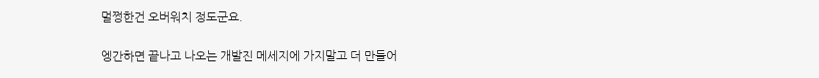멀쩡한건 오버워치 정도군요.

엥간하면 끝나고 나오는 개발진 메세지에 가지말고 더 만들어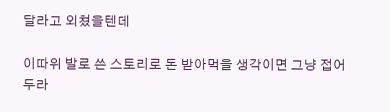달라고 외쳤을텐데

이따위 발로 쓴 스토리로 돈 받아먹을 생각이면 그냥 접어두라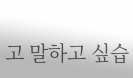고 말하고 싶습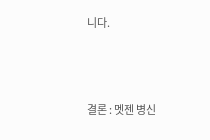니다.




결론 : 멧젠 병신